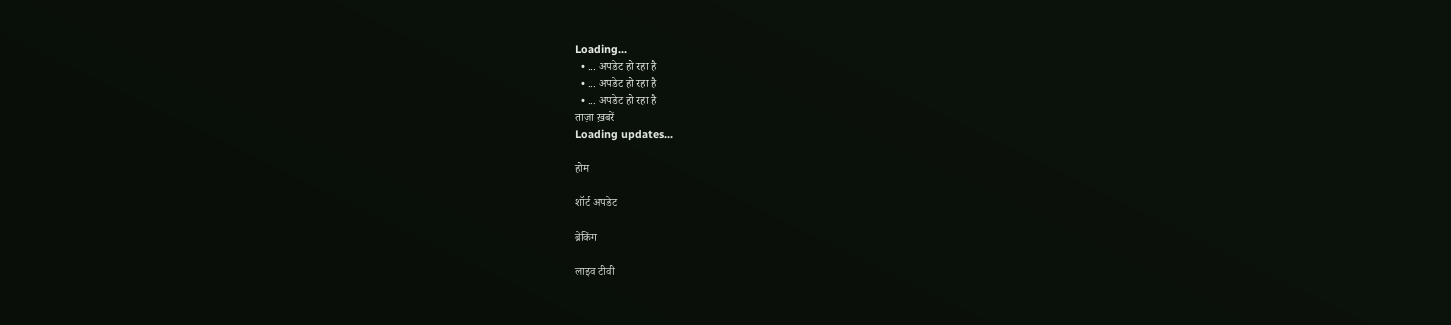Loading...
  • ... अपडेट हो रहा है
  • ... अपडेट हो रहा है
  • ... अपडेट हो रहा है
ताज़ा ख़बरें
Loading updates...

होम

शॉर्ट अपडेट

ब्रेकिंग

लाइव टीवी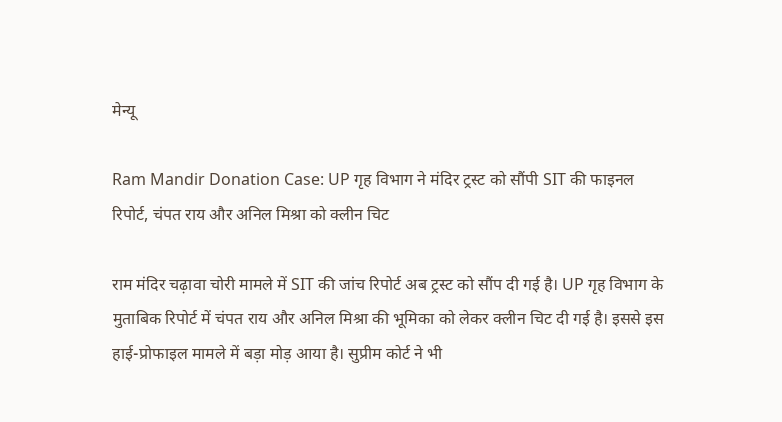मेन्यू

Ram Mandir Donation Case: UP गृह विभाग ने मंदिर ट्रस्ट को सौंपी SIT की फाइनल रिपोर्ट, चंपत राय और अनिल मिश्रा को क्लीन चिट

राम मंदिर चढ़ावा चोरी मामले में SIT की जांच रिपोर्ट अब ट्रस्ट को सौंप दी गई है। UP गृह विभाग के मुताबिक रिपोर्ट में चंपत राय और अनिल मिश्रा की भूमिका को लेकर क्लीन चिट दी गई है। इससे इस हाई-प्रोफाइल मामले में बड़ा मोड़ आया है। सुप्रीम कोर्ट ने भी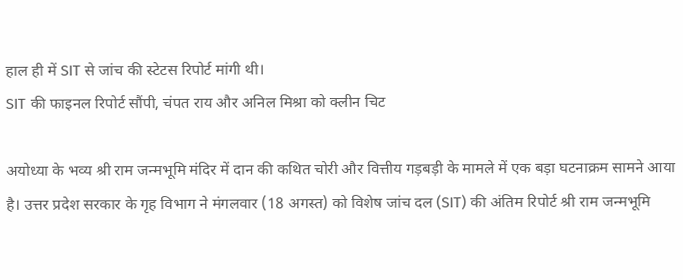हाल ही में SIT से जांच की स्टेटस रिपोर्ट मांगी थी।
SIT की फाइनल रिपोर्ट सौंपी, चंपत राय और अनिल मिश्रा को क्लीन चिट

अयोध्या के भव्य श्री राम जन्मभूमि मंदिर में दान की कथित चोरी और वित्तीय गड़बड़ी के मामले में एक बड़ा घटनाक्रम सामने आया है। उत्तर प्रदेश सरकार के गृह विभाग ने मंगलवार (18 अगस्त) को विशेष जांच दल (SIT) की अंतिम रिपोर्ट श्री राम जन्मभूमि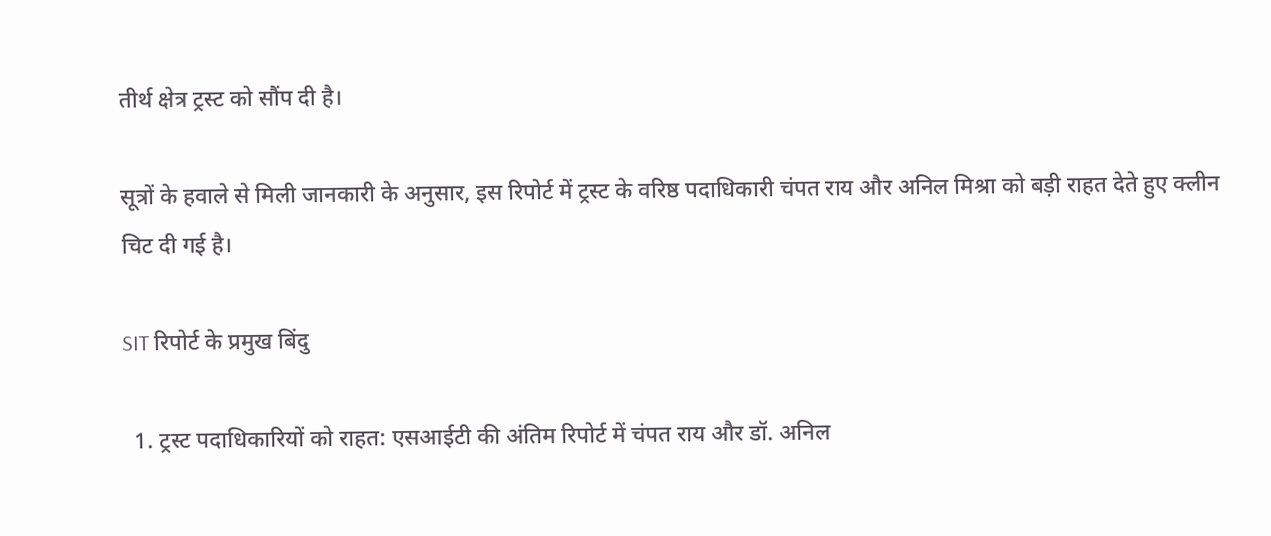तीर्थ क्षेत्र ट्रस्ट को सौंप दी है।

सूत्रों के हवाले से मिली जानकारी के अनुसार, इस रिपोर्ट में ट्रस्ट के वरिष्ठ पदाधिकारी चंपत राय और अनिल मिश्रा को बड़ी राहत देते हुए क्लीन चिट दी गई है।

SIT रिपोर्ट के प्रमुख बिंदु

  1. ट्रस्ट पदाधिकारियों को राहत: एसआईटी की अंतिम रिपोर्ट में चंपत राय और डॉ. अनिल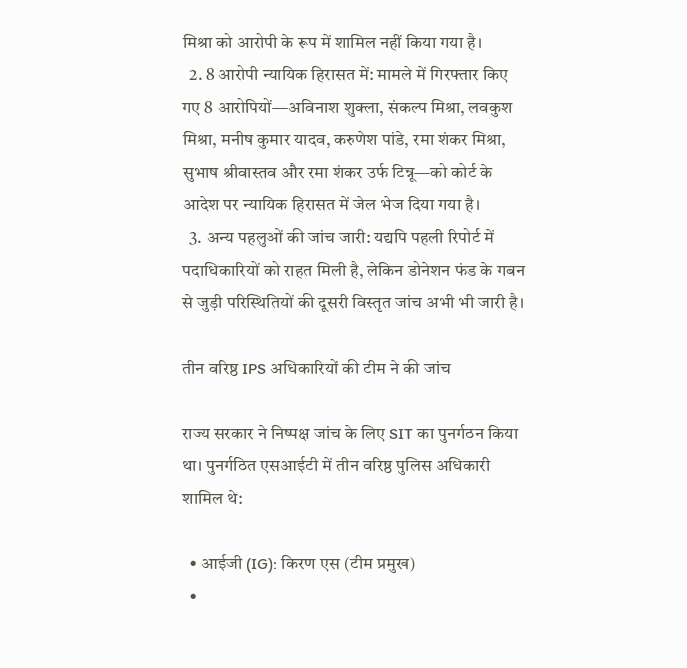मिश्रा को आरोपी के रूप में शामिल नहीं किया गया है।
  2. 8 आरोपी न्यायिक हिरासत में: मामले में गिरफ्तार किए गए 8 आरोपियों—अविनाश शुक्ला, संकल्प मिश्रा, लवकुश मिश्रा, मनीष कुमार यादव, करुणेश पांडे, रमा शंकर मिश्रा, सुभाष श्रीवास्तव और रमा शंकर उर्फ टिन्नू—को कोर्ट के आदेश पर न्यायिक हिरासत में जेल भेज दिया गया है।
  3. अन्य पहलुओं की जांच जारी: यद्यपि पहली रिपोर्ट में पदाधिकारियों को राहत मिली है, लेकिन डोनेशन फंड के गबन से जुड़ी परिस्थितियों की दूसरी विस्तृत जांच अभी भी जारी है।

तीन वरिष्ठ IPS अधिकारियों की टीम ने की जांच

राज्य सरकार ने निष्पक्ष जांच के लिए SIT का पुनर्गठन किया था। पुनर्गठित एसआईटी में तीन वरिष्ठ पुलिस अधिकारी शामिल थे:

  • आईजी (IG): किरण एस (टीम प्रमुख)
  •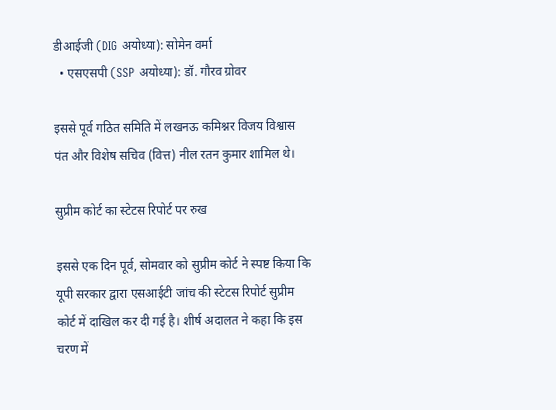डीआईजी (DIG अयोध्या): सोमेन वर्मा
  • एसएसपी (SSP अयोध्या): डॉ. गौरव ग्रोवर

इससे पूर्व गठित समिति में लखनऊ कमिश्नर विजय विश्वास पंत और विशेष सचिव (वित्त) नील रतन कुमार शामिल थे।

सुप्रीम कोर्ट का स्टेटस रिपोर्ट पर रुख

इससे एक दिन पूर्व, सोमवार को सुप्रीम कोर्ट ने स्पष्ट किया कि यूपी सरकार द्वारा एसआईटी जांच की स्टेटस रिपोर्ट सुप्रीम कोर्ट में दाखिल कर दी गई है। शीर्ष अदालत ने कहा कि इस चरण में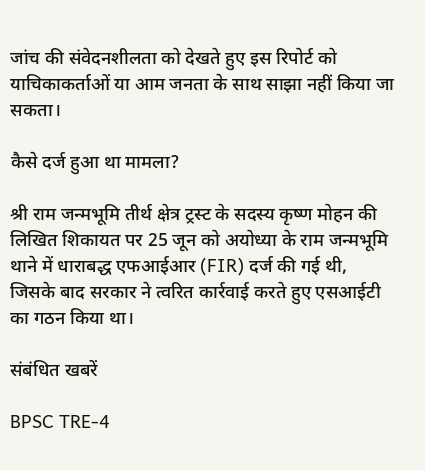जांच की संवेदनशीलता को देखते हुए इस रिपोर्ट को याचिकाकर्ताओं या आम जनता के साथ साझा नहीं किया जा सकता।

कैसे दर्ज हुआ था मामला?

श्री राम जन्मभूमि तीर्थ क्षेत्र ट्रस्ट के सदस्य कृष्ण मोहन की लिखित शिकायत पर 25 जून को अयोध्या के राम जन्मभूमि थाने में धाराबद्ध एफआईआर (FIR) दर्ज की गई थी, जिसके बाद सरकार ने त्वरित कार्रवाई करते हुए एसआईटी का गठन किया था।

संबंधित खबरें

BPSC TRE-4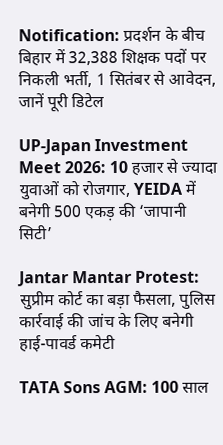Notification: प्रदर्शन के बीच बिहार में 32,388 शिक्षक पदों पर निकली भर्ती, 1 सितंबर से आवेदन, जानें पूरी डिटेल

UP-Japan Investment Meet 2026: 10 हजार से ज्यादा युवाओं को रोजगार, YEIDA में बनेगी 500 एकड़ की ‘जापानी सिटी’

Jantar Mantar Protest: सुप्रीम कोर्ट का बड़ा फैसला, पुलिस कार्रवाई की जांच के लिए बनेगी हाई-पावर्ड कमेटी

TATA Sons AGM: 100 साल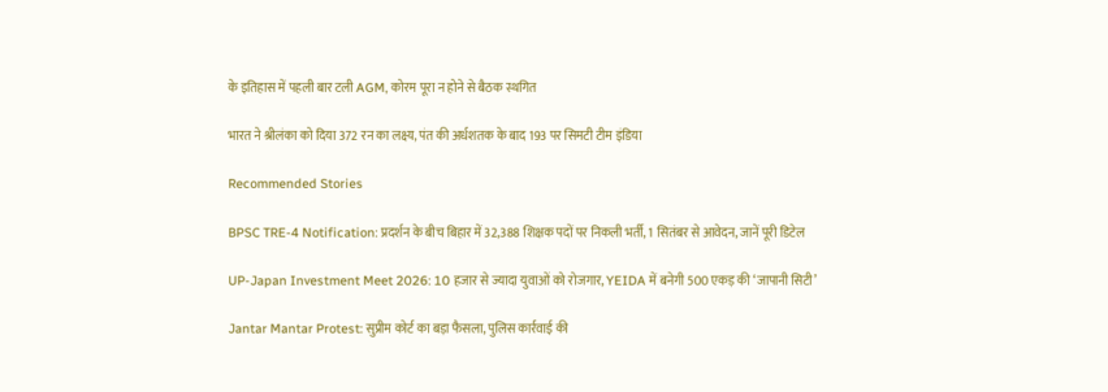के इतिहास में पहली बार टली AGM, कोरम पूरा न होने से बैठक स्थगित

भारत ने श्रीलंका को दिया 372 रन का लक्ष्य, पंत की अर्धशतक के बाद 193 पर सिमटी टीम इंडिया

Recommended Stories

BPSC TRE-4 Notification: प्रदर्शन के बीच बिहार में 32,388 शिक्षक पदों पर निकली भर्ती, 1 सितंबर से आवेदन, जानें पूरी डिटेल

UP-Japan Investment Meet 2026: 10 हजार से ज्यादा युवाओं को रोजगार, YEIDA में बनेगी 500 एकड़ की ‘जापानी सिटी’

Jantar Mantar Protest: सुप्रीम कोर्ट का बड़ा फैसला, पुलिस कार्रवाई की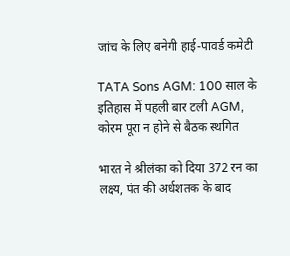जांच के लिए बनेगी हाई-पावर्ड कमेटी

TATA Sons AGM: 100 साल के इतिहास में पहली बार टली AGM, कोरम पूरा न होने से बैठक स्थगित

भारत ने श्रीलंका को दिया 372 रन का लक्ष्य, पंत की अर्धशतक के बाद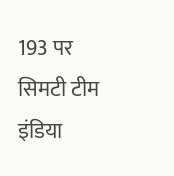193 पर सिमटी टीम इंडिया